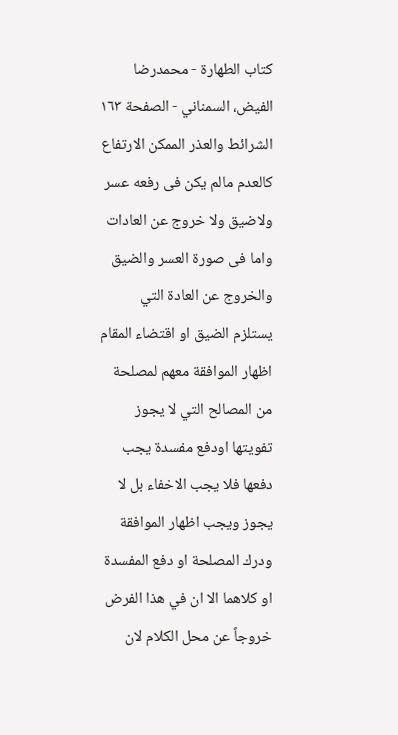كتاب الطهارة - محمدرضا الفيض، السمناني - الصفحة ١٦٣
الشرائط والعذر الممكن الارتفاع كالعدم مالم يكن فى رفعه عسر ولاضيق ولا خروج عن العادات واما فى صورة العسر والضيق والخروج عن العادة التي يستلزم الضيق او اقتضاء المقام اظهار الموافقة معهم لمصلحة من المصالح التي لا يجوز تفويتها اودفع مفسدة يجب دفعها فلا يجب الاخفاء بل لا يجوز ويجب اظهار الموافقة ودرك المصلحة او دفع المفسدة او كلاهما الا ان في هذا الفرض خروجاً عن محل الكلام لان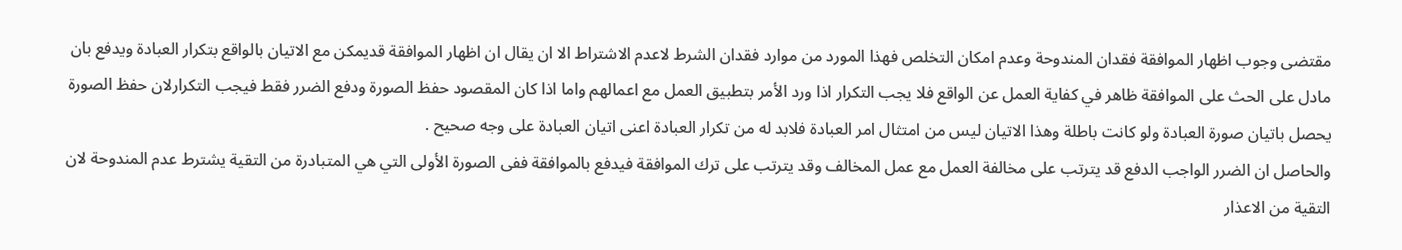مقتضى وجوب اظهار الموافقة فقدان المندوحة وعدم امكان التخلص فهذا المورد من موارد فقدان الشرط لاعدم الاشتراط الا ان يقال ان اظهار الموافقة قديمكن مع الاتيان بالواقع بتكرار العبادة ويدفع بان مادل على الحث على الموافقة ظاهر في كفاية العمل عن الواقع فلا يجب التكرار اذا ورد الأمر بتطبيق العمل مع اعمالهم واما اذا كان المقصود حفظ الصورة ودفع الضرر فقط فيجب التكرارلان حفظ الصورة يحصل باتيان صورة العبادة ولو كانت باطلة وهذا الاتيان ليس من امتثال امر العبادة فلابد له من تكرار العبادة اعنى اتيان العبادة على وجه صحيح .
والحاصل ان الضرر الواجب الدفع قد يترتب على مخالفة العمل مع عمل المخالف وقد يترتب على ترك الموافقة فيدفع بالموافقة ففى الصورة الأولى التي هي المتبادرة من التقية يشترط عدم المندوحة لان التقية من الاعذار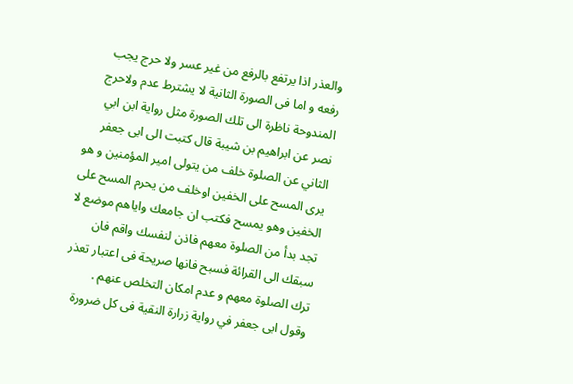والعذر اذا يرتفع بالرفع من غير عسر ولا حرج يجب رفعه و اما فى الصورة الثانية لا يشترط عدم ولاحرج المندوحة ناظرة الى تلك الصورة مثل رواية ابن ابي نصر عن ابراهيم بن شيبة قال كتبت الى ابى جعفر الثاني عن الصلوة خلف من يتولى امير المؤمنين و هو يرى المسح على الخفين اوخلف من يحرم المسح على الخفين وهو يمسح فكتب ان جامعك واياهم موضع لا تجد بدأ من الصلوة معهم فاذن لنفسك واقم فان سبقك الى القرائة فسبح فانها صريحة فى اعتبار تعذر ترك الصلوة معهم و عدم امكان التخلص عنهم .
وقول ابى جعفر في رواية زرارة النقية فى كل ضرورة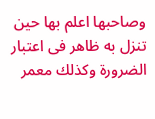وصاحبها اعلم بها حين تنزل به ظاهر فى اعتبار الضرورة وكذلك معمر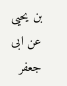بن يحيى عن ابى جعفر